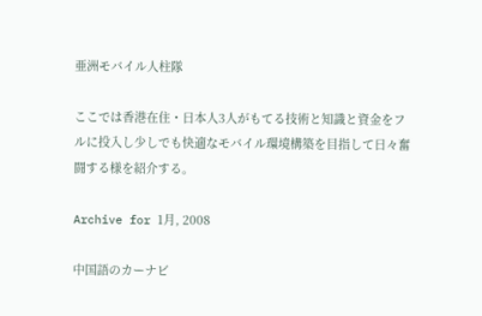亜洲モバイル人柱隊

ここでは香港在住・日本人3人がもてる技術と知識と資金をフルに投入し少しでも快適なモバイル環境構築を目指して日々奮闘する様を紹介する。

Archive for 1月, 2008

中国語のカーナビ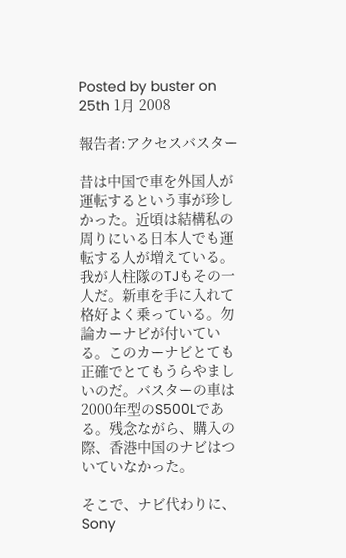Posted by buster on 25th 1月 2008

報告者:アクセスバスター

昔は中国で車を外国人が運転するという事が珍しかった。近頃は結構私の周りにいる日本人でも運転する人が増えている。我が人柱隊のTJもその一人だ。新車を手に入れて格好よく乗っている。勿論カーナビが付いている。このカーナビとても正確でとてもうらやましいのだ。バスターの車は2000年型のS500Lである。残念ながら、購入の際、香港中国のナビはついていなかった。

そこで、ナビ代わりに、Sony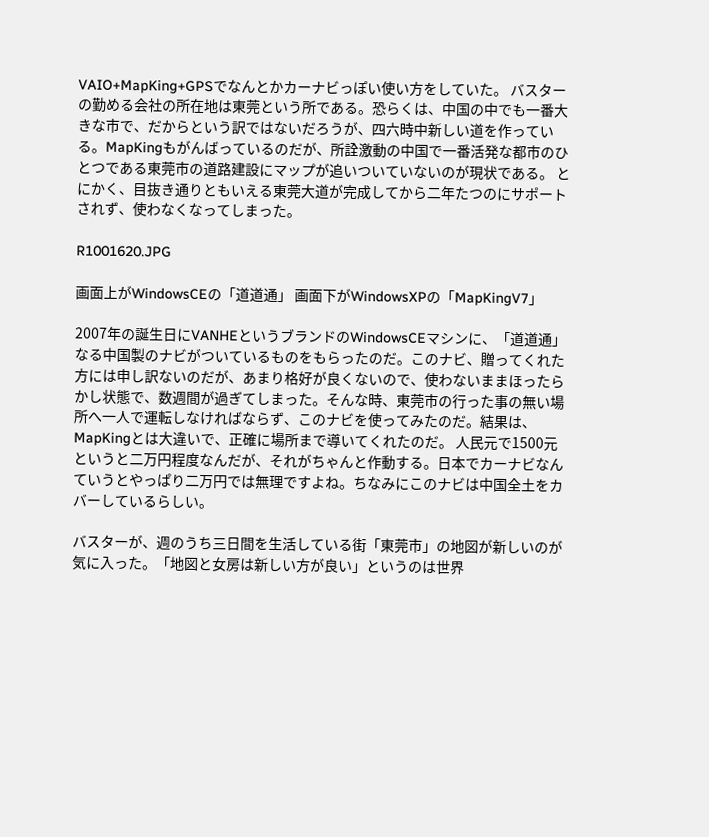VAIO+MapKing+GPSでなんとかカーナビっぽい使い方をしていた。 バスターの勤める会社の所在地は東莞という所である。恐らくは、中国の中でも一番大きな市で、だからという訳ではないだろうが、四六時中新しい道を作っている。MapKingもがんばっているのだが、所詮激動の中国で一番活発な都市のひとつである東莞市の道路建設にマップが追いついていないのが現状である。 とにかく、目抜き通りともいえる東莞大道が完成してから二年たつのにサポートされず、使わなくなってしまった。

R1001620.JPG

画面上がWindowsCEの「道道通」 画面下がWindowsXPの「MapKingV7」

2007年の誕生日にVANHEというブランドのWindowsCEマシンに、「道道通」なる中国製のナビがついているものをもらったのだ。このナビ、贈ってくれた方には申し訳ないのだが、あまり格好が良くないので、使わないままほったらかし状態で、数週間が過ぎてしまった。そんな時、東莞市の行った事の無い場所へ一人で運転しなければならず、このナビを使ってみたのだ。結果は、MapKingとは大違いで、正確に場所まで導いてくれたのだ。 人民元で1500元というと二万円程度なんだが、それがちゃんと作動する。日本でカーナビなんていうとやっぱり二万円では無理ですよね。ちなみにこのナビは中国全土をカバーしているらしい。

バスターが、週のうち三日間を生活している街「東莞市」の地図が新しいのが気に入った。「地図と女房は新しい方が良い」というのは世界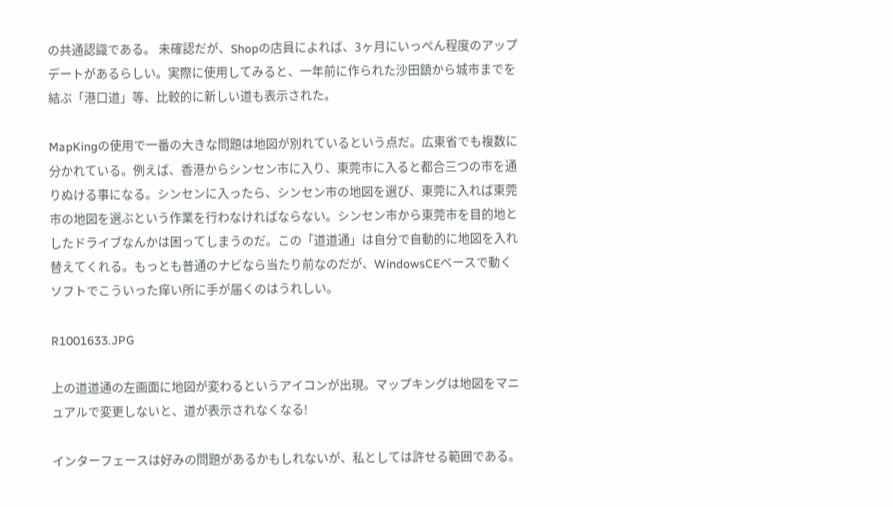の共通認識である。 未確認だが、Shopの店員によれば、3ヶ月にいっぺん程度のアップデートがあるらしい。実際に使用してみると、一年前に作られた沙田鎮から城市までを結ぶ「港口道」等、比較的に新しい道も表示された。

MapKingの使用で一番の大きな問題は地図が別れているという点だ。広東省でも複数に分かれている。例えば、香港からシンセン市に入り、東莞市に入ると都合三つの市を通りぬける事になる。シンセンに入ったら、シンセン市の地図を選び、東莞に入れば東莞市の地図を選ぶという作業を行わなければならない。シンセン市から東莞市を目的地としたドライブなんかは困ってしまうのだ。この「道道通」は自分で自動的に地図を入れ替えてくれる。もっとも普通のナビなら当たり前なのだが、WindowsCEベースで動くソフトでこういった痒い所に手が届くのはうれしい。

R1001633.JPG

上の道道通の左画面に地図が変わるというアイコンが出現。マップキングは地図をマニュアルで変更しないと、道が表示されなくなる!

インターフェースは好みの問題があるかもしれないが、私としては許せる範囲である。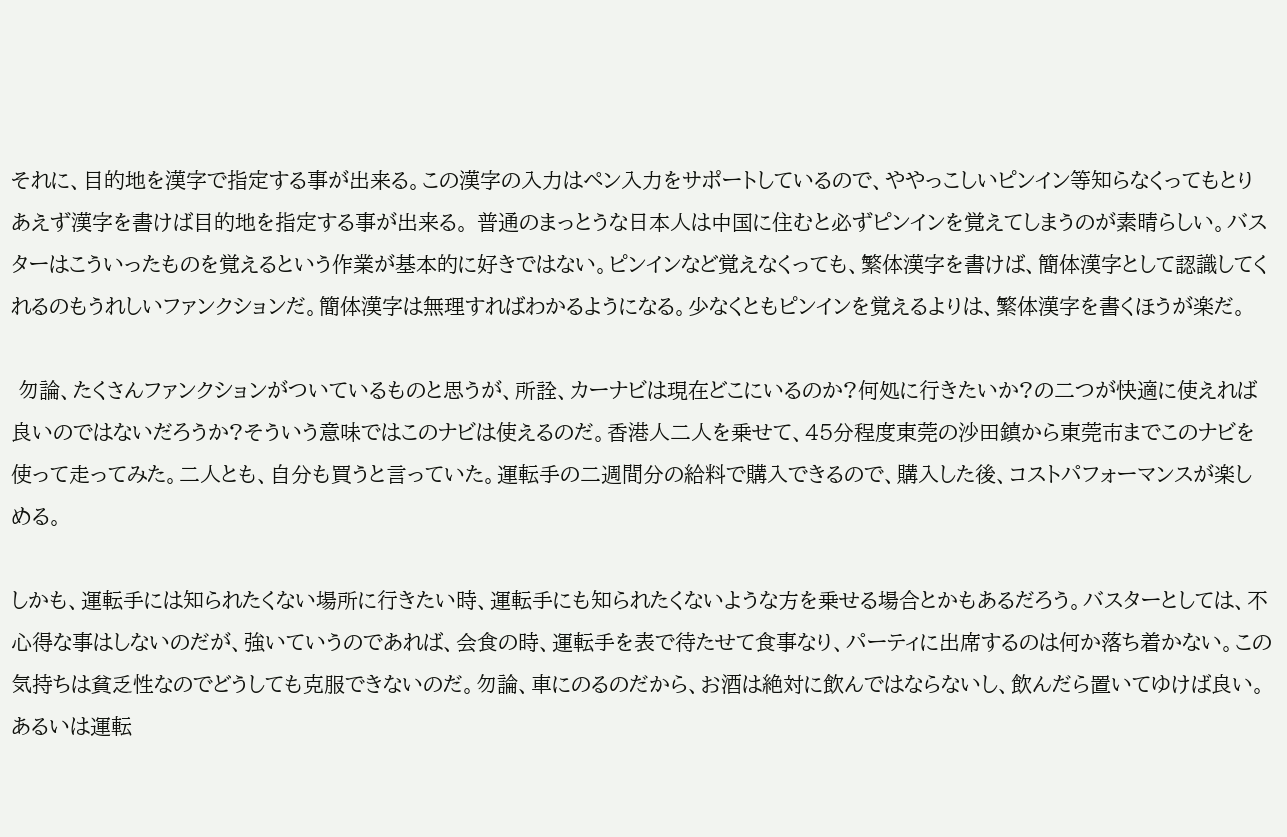それに、目的地を漢字で指定する事が出来る。この漢字の入力はペン入力をサポートしているので、ややっこしいピンイン等知らなくってもとりあえず漢字を書けば目的地を指定する事が出来る。 普通のまっとうな日本人は中国に住むと必ずピンインを覚えてしまうのが素晴らしい。バスターはこういったものを覚えるという作業が基本的に好きではない。ピンインなど覚えなくっても、繁体漢字を書けば、簡体漢字として認識してくれるのもうれしいファンクションだ。簡体漢字は無理すればわかるようになる。少なくともピンインを覚えるよりは、繁体漢字を書くほうが楽だ。

 勿論、たくさんファンクションがついているものと思うが、所詮、カーナビは現在どこにいるのか?何処に行きたいか?の二つが快適に使えれば良いのではないだろうか?そういう意味ではこのナビは使えるのだ。香港人二人を乗せて、45分程度東莞の沙田鎮から東莞市までこのナビを使って走ってみた。二人とも、自分も買うと言っていた。運転手の二週間分の給料で購入できるので、購入した後、コストパフォーマンスが楽しめる。

しかも、運転手には知られたくない場所に行きたい時、運転手にも知られたくないような方を乗せる場合とかもあるだろう。バスターとしては、不心得な事はしないのだが、強いていうのであれば、会食の時、運転手を表で待たせて食事なり、パーティに出席するのは何か落ち着かない。この気持ちは貧乏性なのでどうしても克服できないのだ。勿論、車にのるのだから、お酒は絶対に飲んではならないし、飲んだら置いてゆけば良い。あるいは運転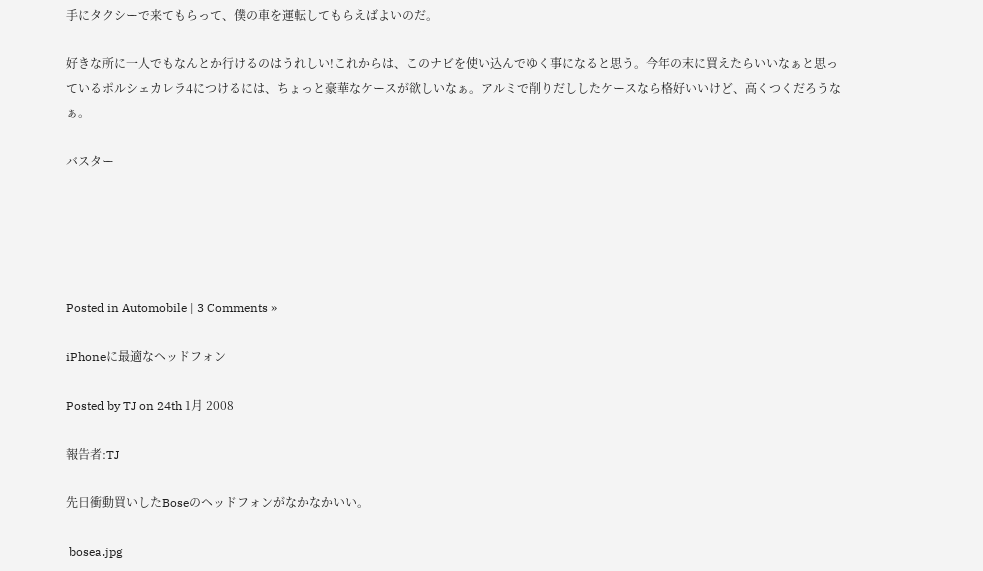手にタクシーで来てもらって、僕の車を運転してもらえばよいのだ。

好きな所に一人でもなんとか行けるのはうれしい!これからは、このナビを使い込んでゆく事になると思う。今年の末に買えたらいいなぁと思っているポルシェカレラ4につけるには、ちょっと豪華なケースが欲しいなぁ。アルミで削りだししたケースなら格好いいけど、高くつくだろうなぁ。

バスター





Posted in Automobile | 3 Comments »

iPhoneに最適なヘッドフォン

Posted by TJ on 24th 1月 2008

報告者:TJ

先日衝動買いしたBoseのヘッドフォンがなかなかいい。

 bosea.jpg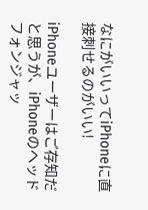なにがいいってiPhoneに直接刺せるのがいい!

iPhoneユーザーはご存知だと思うが、iPhoneのヘッドフォンジャッ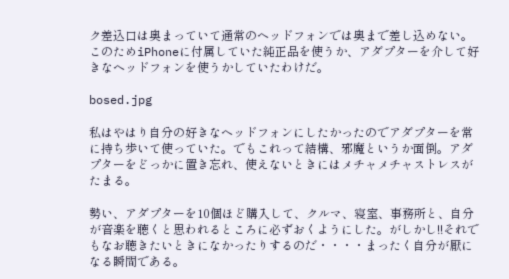ク差込口は奥まっていて通常のヘッドフォンでは奥まで差し込めない。このためiPhoneに付属していた純正品を使うか、アダプターを介して好きなヘッドフォンを使うかしていたわけだ。

bosed.jpg

私はやはり自分の好きなヘッドフォンにしたかったのでアダプターを常に持ち歩いて使っていた。でもこれって結構、邪魔というか面倒。アダプターをどっかに置き忘れ、使えないときにはメチャメチャストレスがたまる。

勢い、アダプターを10個ほど購入して、クルマ、寝室、事務所と、自分が音楽を聴くと思われるところに必ずおくようにした。がしかし!!それでもなお聴きたいときになかったりするのだ・・・・まったく自分が厭になる瞬間である。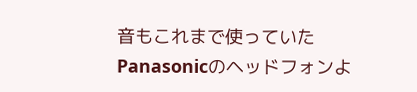音もこれまで使っていたPanasonicのヘッドフォンよ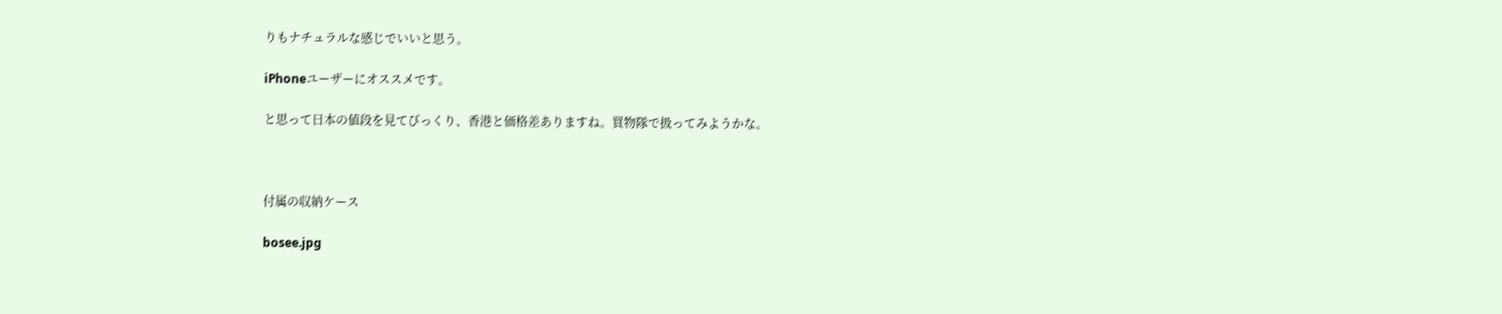りもナチュラルな感じでいいと思う。

iPhoneユーザーにオススメです。

と思って日本の値段を見てびっくり、香港と価格差ありますね。買物隊で扱ってみようかな。



付属の収納ケース

bosee.jpg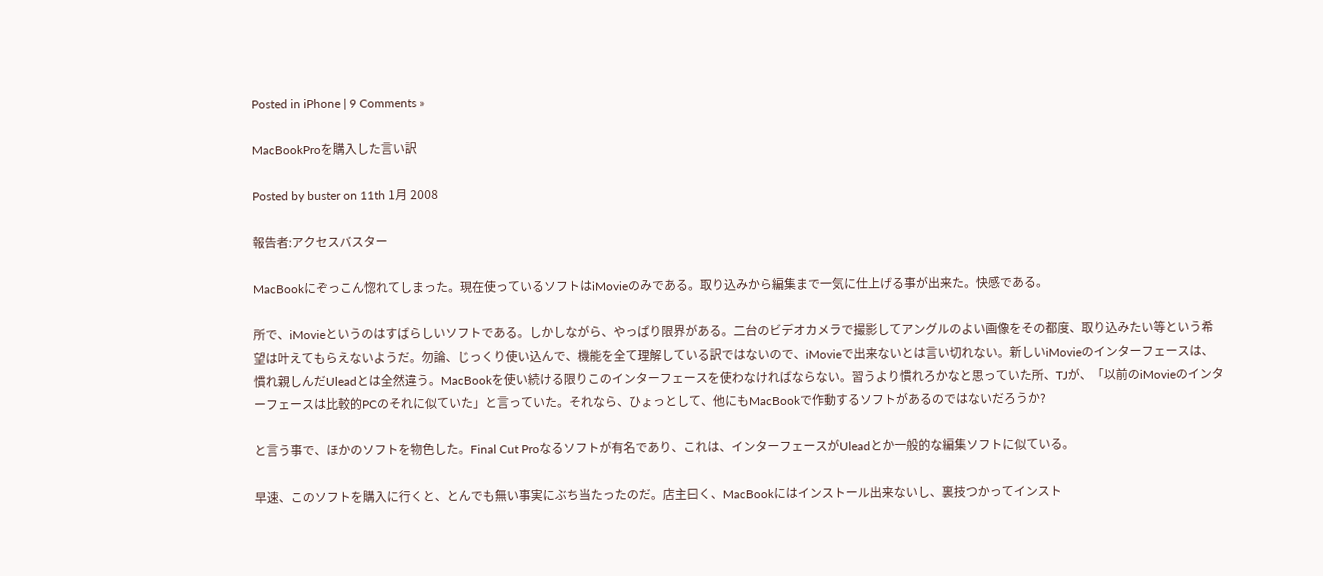Posted in iPhone | 9 Comments »

MacBookProを購入した言い訳

Posted by buster on 11th 1月 2008

報告者:アクセスバスター

MacBookにぞっこん惚れてしまった。現在使っているソフトはiMovieのみである。取り込みから編集まで一気に仕上げる事が出来た。快感である。

所で、iMovieというのはすばらしいソフトである。しかしながら、やっぱり限界がある。二台のビデオカメラで撮影してアングルのよい画像をその都度、取り込みたい等という希望は叶えてもらえないようだ。勿論、じっくり使い込んで、機能を全て理解している訳ではないので、iMovieで出来ないとは言い切れない。新しいiMovieのインターフェースは、慣れ親しんだUleadとは全然違う。MacBookを使い続ける限りこのインターフェースを使わなければならない。習うより慣れろかなと思っていた所、TJが、「以前のiMovieのインターフェースは比較的PCのそれに似ていた」と言っていた。それなら、ひょっとして、他にもMacBookで作動するソフトがあるのではないだろうか?

と言う事で、ほかのソフトを物色した。Final Cut Proなるソフトが有名であり、これは、インターフェースがUleadとか一般的な編集ソフトに似ている。

早速、このソフトを購入に行くと、とんでも無い事実にぶち当たったのだ。店主曰く、MacBookにはインストール出来ないし、裏技つかってインスト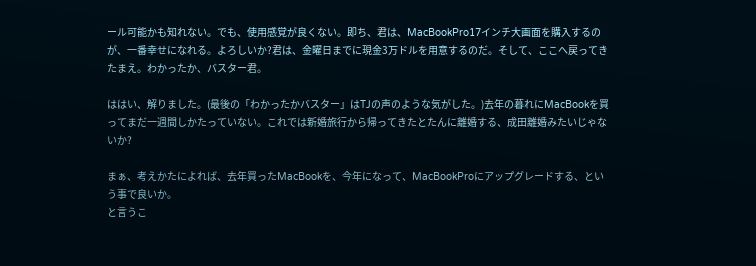ール可能かも知れない。でも、使用感覚が良くない。即ち、君は、MacBookPro17インチ大画面を購入するのが、一番幸せになれる。よろしいか?君は、金曜日までに現金3万ドルを用意するのだ。そして、ここへ戻ってきたまえ。わかったか、バスター君。

ははい、解りました。(最後の「わかったかバスター」はTJの声のような気がした。)去年の暮れにMacBookを買ってまだ一週間しかたっていない。これでは新婚旅行から帰ってきたとたんに離婚する、成田離婚みたいじゃないか?

まぁ、考えかたによれば、去年買ったMacBookを、今年になって、MacBookProにアップグレードする、という事で良いか。
と言うこ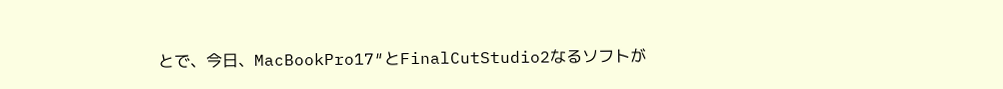とで、今日、MacBookPro17″とFinalCutStudio2なるソフトが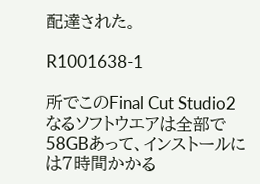配達された。

R1001638-1

所でこのFinal Cut Studio2なるソフトウエアは全部で58GBあって、インストールには7時間かかる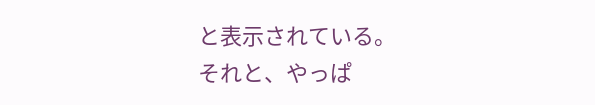と表示されている。
それと、やっぱ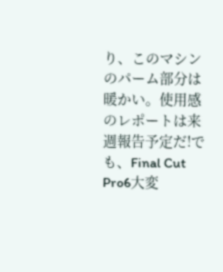り、このマシンのパーム部分は暖かい。使用感のレポートは来週報告予定だ!でも、Final Cut Pro6大変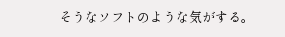そうなソフトのような気がする。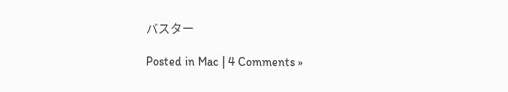バスター

Posted in Mac | 4 Comments »